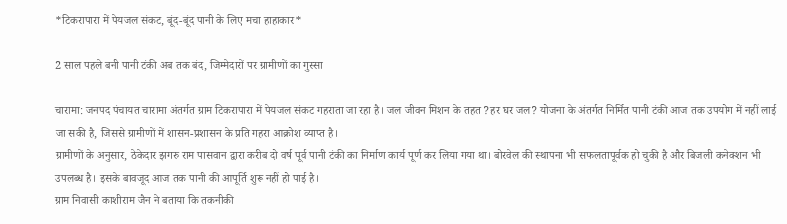*टिकरापारा में पेयजल संकट, बूंद-बूंद पानी के लिए मचा हाहाकार*

2 साल पहले बनी पानी टंकी अब तक बंद, जिम्मेदारों पर ग्रामीणों का गुस्सा

चारामा: जनपद पंचायत चारामा अंतर्गत ग्राम टिकरापारा में पेयजल संकट गहराता जा रहा है। जल जीवन मिशन के तहत ?हर घर जल? योजना के अंतर्गत निर्मित पानी टंकी आज तक उपयोग में नहीं लाई जा सकी है, जिससे ग्रामीणों में शासन-प्रशासन के प्रति गहरा आक्रोश व्याप्त है।
ग्रामीणों के अनुसार, ठेकेदार झगरु राम पासवान द्वारा करीब दो वर्ष पूर्व पानी टंकी का निर्माण कार्य पूर्ण कर लिया गया था। बोरवेल की स्थापना भी सफलतापूर्वक हो चुकी है और बिजली कनेक्शन भी उपलब्ध है। इसके बावजूद आज तक पानी की आपूर्ति शुरू नहीं हो पाई है।
ग्राम निवासी काशीराम जैन ने बताया कि तकनीकी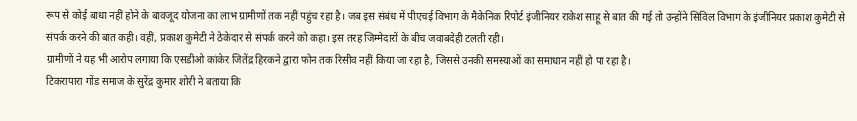रूप से कोई बाधा नहीं होने के बावजूद योजना का लाभ ग्रामीणों तक नहीं पहुंच रहा है। जब इस संबंध में पीएचई विभाग के मैकेनिक रिपोर्ट इंजीनियर राकेश साहू से बात की गई तो उन्होंने सिविल विभाग के इंजीनियर प्रकाश कुमेटी से संपर्क करने की बात कही। वहीं, प्रकाश कुमेटी ने ठेकेदार से संपर्क करने को कहा। इस तरह जिम्मेदारों के बीच जवाबदेही टलती रही।
ग्रामीणों ने यह भी आरोप लगाया कि एसडीओ कांकेर जितेंद्र हिरकने द्वारा फोन तक रिसीव नहीं किया जा रहा है, जिससे उनकी समस्याओं का समाधान नहीं हो पा रहा है।
टिकरापारा गोंड समाज के सुरेंद्र कुमार शोरी ने बताया कि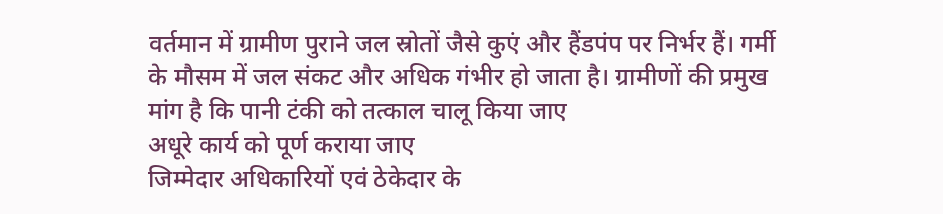वर्तमान में ग्रामीण पुराने जल स्रोतों जैसे कुएं और हैंडपंप पर निर्भर हैं। गर्मी के मौसम में जल संकट और अधिक गंभीर हो जाता है। ग्रामीणों की प्रमुख मांग है कि पानी टंकी को तत्काल चालू किया जाए
अधूरे कार्य को पूर्ण कराया जाए
जिम्मेदार अधिकारियों एवं ठेकेदार के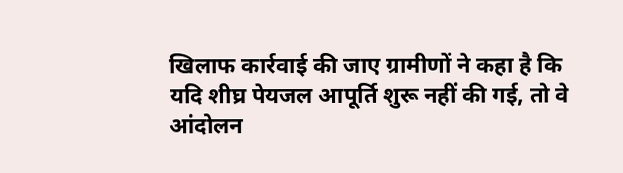खिलाफ कार्रवाई की जाए ग्रामीणों ने कहा है कि यदि शीघ्र पेयजल आपूर्ति शुरू नहीं की गई, तो वे आंदोलन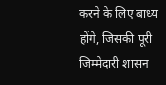करने के लिए बाध्य होंगे, जिसकी पूरी जिम्मेदारी शासन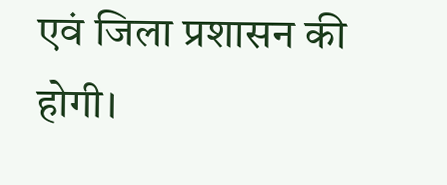एवं जिला प्रशासन की होगी।